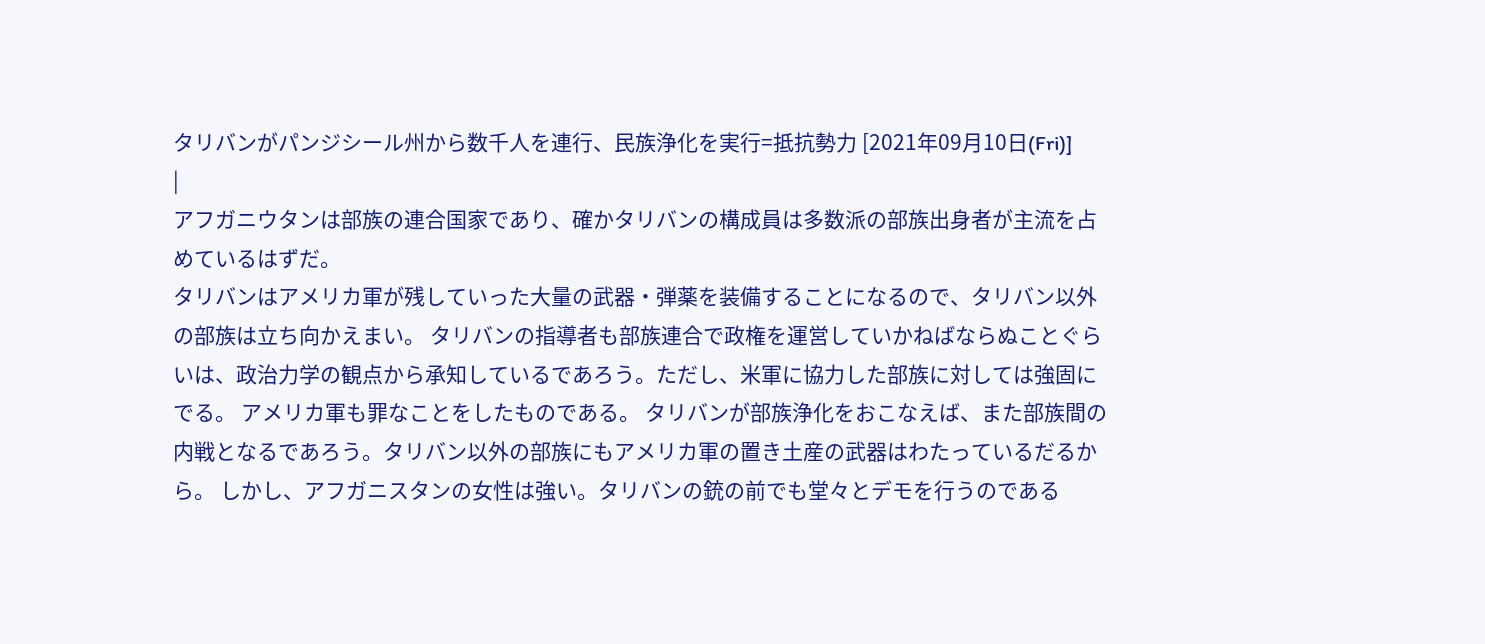タリバンがパンジシール州から数千人を連行、民族浄化を実行=抵抗勢力 [2021年09月10日(Fri)]
|
アフガニウタンは部族の連合国家であり、確かタリバンの構成員は多数派の部族出身者が主流を占めているはずだ。
タリバンはアメリカ軍が残していった大量の武器・弾薬を装備することになるので、タリバン以外の部族は立ち向かえまい。 タリバンの指導者も部族連合で政権を運営していかねばならぬことぐらいは、政治力学の観点から承知しているであろう。ただし、米軍に協力した部族に対しては強固にでる。 アメリカ軍も罪なことをしたものである。 タリバンが部族浄化をおこなえば、また部族間の内戦となるであろう。タリバン以外の部族にもアメリカ軍の置き土産の武器はわたっているだるから。 しかし、アフガニスタンの女性は強い。タリバンの銃の前でも堂々とデモを行うのである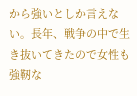から強いとしか言えない。長年、戦争の中で生き抜いてきたので女性も強靭な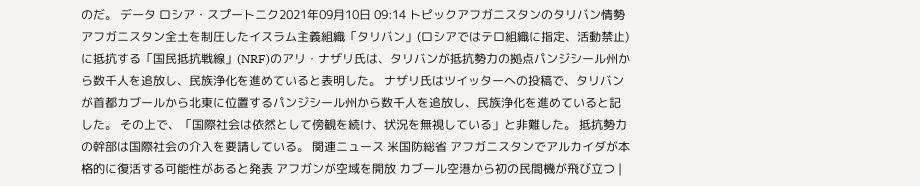のだ。 データ ロシア・スプートニク2021年09月10日 09:14 トピックアフガニスタンのタリバン情勢 アフガニスタン全土を制圧したイスラム主義組織「タリバン」(ロシアではテロ組織に指定、活動禁止)に抵抗する「国民抵抗戦線」(NRF)のアリ・ナザリ氏は、タリバンが抵抗勢力の拠点パンジシール州から数千人を追放し、民族浄化を進めていると表明した。 ナザリ氏はツイッターへの投稿で、タリバンが首都カブールから北東に位置するパンジシール州から数千人を追放し、民族浄化を進めていると記した。 その上で、「国際社会は依然として傍観を続け、状況を無視している」と非難した。 抵抗勢力の幹部は国際社会の介入を要請している。 関連ニュース 米国防総省 アフガニスタンでアルカイダが本格的に復活する可能性があると発表 アフガンが空域を開放 カブール空港から初の民間機が飛び立つ |